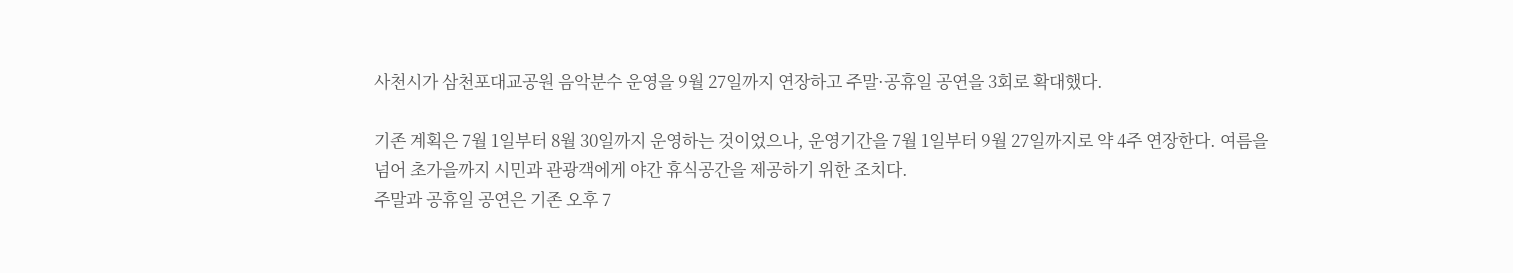사천시가 삼천포대교공원 음악분수 운영을 9월 27일까지 연장하고 주말·공휴일 공연을 3회로 확대했다.

기존 계획은 7월 1일부터 8월 30일까지 운영하는 것이었으나, 운영기간을 7월 1일부터 9월 27일까지로 약 4주 연장한다. 여름을 넘어 초가을까지 시민과 관광객에게 야간 휴식공간을 제공하기 위한 조치다.
주말과 공휴일 공연은 기존 오후 7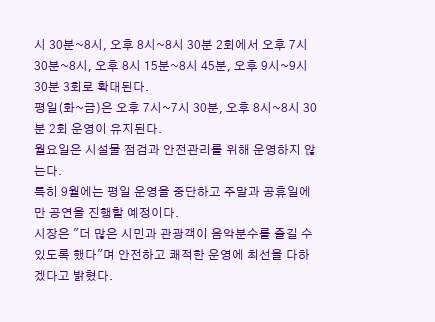시 30분~8시, 오후 8시~8시 30분 2회에서 오후 7시 30분~8시, 오후 8시 15분~8시 45분, 오후 9시~9시 30분 3회로 확대된다.
평일(화~금)은 오후 7시~7시 30분, 오후 8시~8시 30분 2회 운영이 유지된다.
월요일은 시설물 점검과 안전관리를 위해 운영하지 않는다.
특히 9월에는 평일 운영을 중단하고 주말과 공휴일에만 공연을 진행할 예정이다.
시장은 "더 많은 시민과 관광객이 음악분수를 즐길 수 있도록 했다"며 안전하고 쾌적한 운영에 최선을 다하겠다고 밝혔다.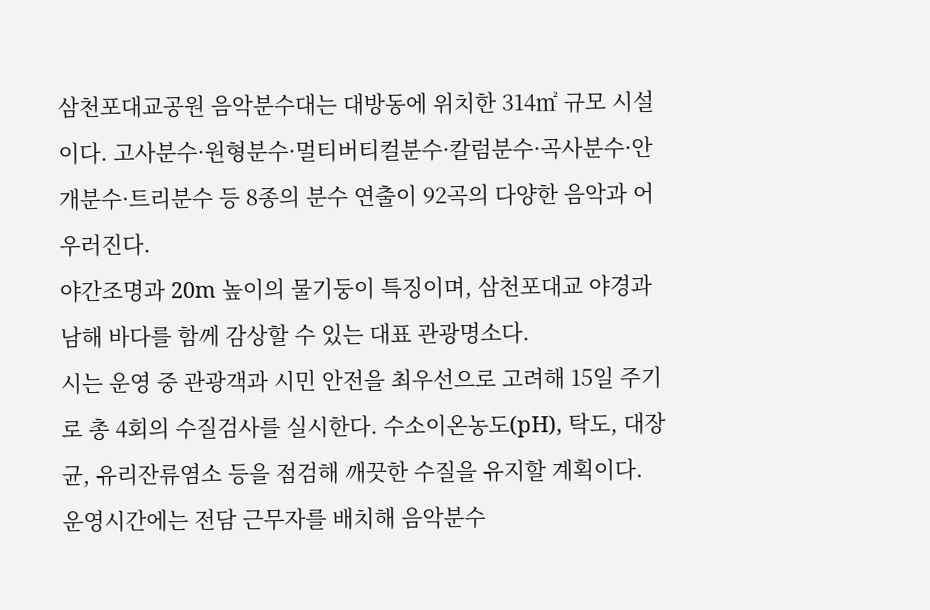삼천포대교공원 음악분수대는 대방동에 위치한 314㎡ 규모 시설이다. 고사분수·원형분수·멀티버티컬분수·칼럼분수·곡사분수·안개분수·트리분수 등 8종의 분수 연출이 92곡의 다양한 음악과 어우러진다.
야간조명과 20m 높이의 물기둥이 특징이며, 삼천포대교 야경과 남해 바다를 함께 감상할 수 있는 대표 관광명소다.
시는 운영 중 관광객과 시민 안전을 최우선으로 고려해 15일 주기로 총 4회의 수질검사를 실시한다. 수소이온농도(pH), 탁도, 대장균, 유리잔류염소 등을 점검해 깨끗한 수질을 유지할 계획이다.
운영시간에는 전담 근무자를 배치해 음악분수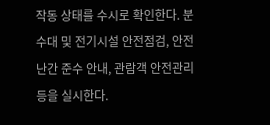작동 상태를 수시로 확인한다. 분수대 및 전기시설 안전점검, 안전난간 준수 안내, 관람객 안전관리 등을 실시한다.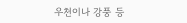우천이나 강풍 등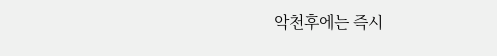악천후에는 즉시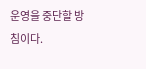운영을 중단할 방침이다.